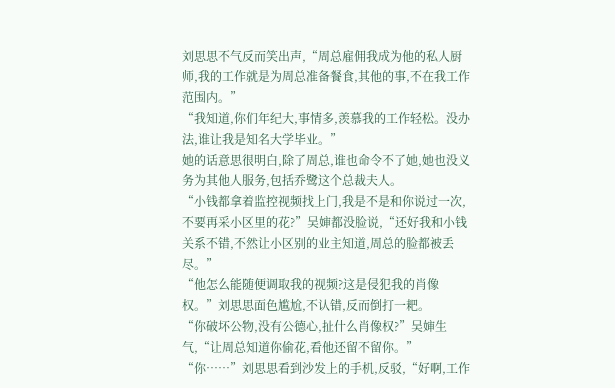刘思思不气反而笑出声,“周总雇佣我成为他的私人厨师,我的工作就是为周总准备餐食,其他的事,不在我工作范围内。”
“我知道,你们年纪大,事情多,羡慕我的工作轻松。没办法,谁让我是知名大学毕业。”
她的话意思很明白,除了周总,谁也命令不了她,她也没义务为其他人服务,包括乔鹭这个总裁夫人。
“小钱都拿着监控视频找上门,我是不是和你说过一次,不要再采小区里的花?”吴婶都没脸说,“还好我和小钱关系不错,不然让小区别的业主知道,周总的脸都被丢尽。”
“他怎么能随便调取我的视频?这是侵犯我的肖像权。”刘思思面色尴尬,不认错,反而倒打一耙。
“你破坏公物,没有公德心,扯什么肖像权?”吴婶生气,“让周总知道你偷花,看他还留不留你。”
“你……”刘思思看到沙发上的手机,反驳,“好啊,工作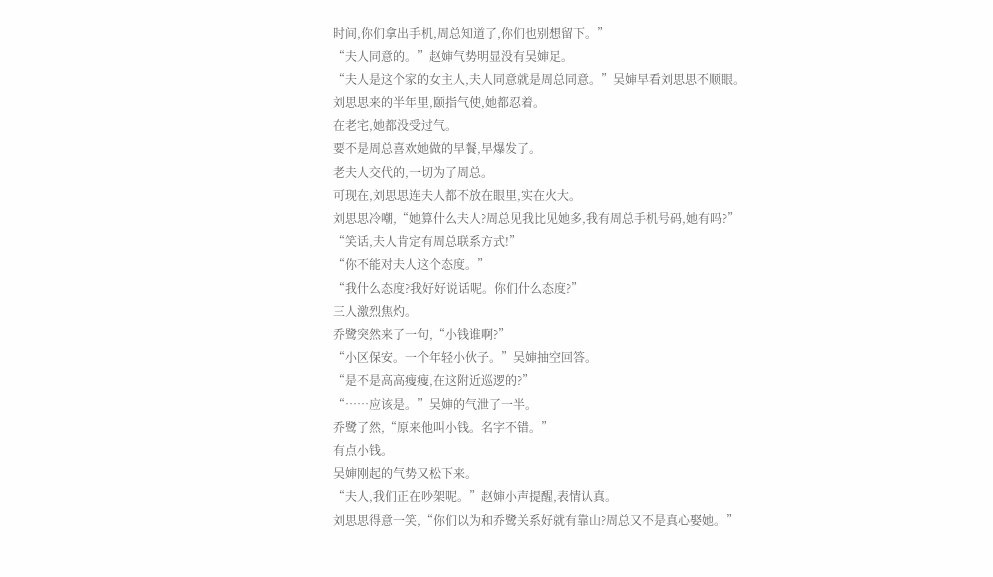时间,你们拿出手机,周总知道了,你们也别想留下。”
“夫人同意的。”赵婶气势明显没有吴婶足。
“夫人是这个家的女主人,夫人同意就是周总同意。”吴婶早看刘思思不顺眼。
刘思思来的半年里,颐指气使,她都忍着。
在老宅,她都没受过气。
要不是周总喜欢她做的早餐,早爆发了。
老夫人交代的,一切为了周总。
可现在,刘思思连夫人都不放在眼里,实在火大。
刘思思冷嘲,“她算什么夫人?周总见我比见她多,我有周总手机号码,她有吗?”
“笑话,夫人肯定有周总联系方式!”
“你不能对夫人这个态度。”
“我什么态度?我好好说话呢。你们什么态度?”
三人激烈焦灼。
乔鹭突然来了一句,“小钱谁啊?”
“小区保安。一个年轻小伙子。”吴婶抽空回答。
“是不是高高瘦瘦,在这附近巡逻的?”
“……应该是。”吴婶的气泄了一半。
乔鹭了然,“原来他叫小钱。名字不错。”
有点小钱。
吴婶刚起的气势又松下来。
“夫人,我们正在吵架呢。”赵婶小声提醒,表情认真。
刘思思得意一笑,“你们以为和乔鹭关系好就有靠山?周总又不是真心娶她。”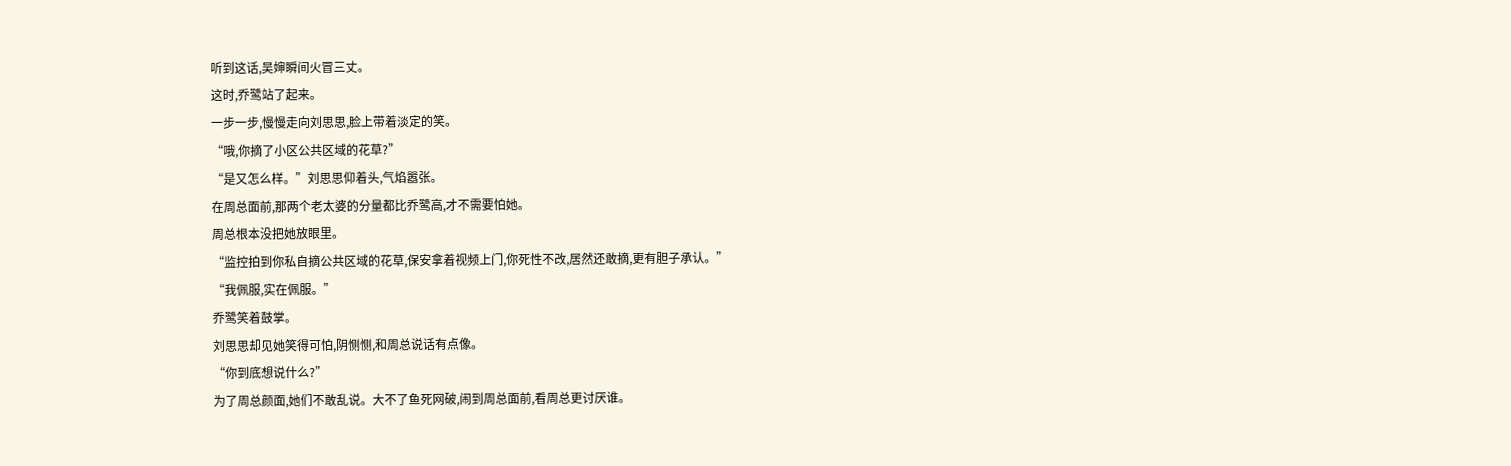听到这话,吴婶瞬间火冒三丈。
这时,乔鹭站了起来。
一步一步,慢慢走向刘思思,脸上带着淡定的笑。
“哦,你摘了小区公共区域的花草?”
“是又怎么样。”刘思思仰着头,气焰嚣张。
在周总面前,那两个老太婆的分量都比乔鹭高,才不需要怕她。
周总根本没把她放眼里。
“监控拍到你私自摘公共区域的花草,保安拿着视频上门,你死性不改,居然还敢摘,更有胆子承认。”
“我佩服,实在佩服。”
乔鹭笑着鼓掌。
刘思思却见她笑得可怕,阴恻恻,和周总说话有点像。
“你到底想说什么?”
为了周总颜面,她们不敢乱说。大不了鱼死网破,闹到周总面前,看周总更讨厌谁。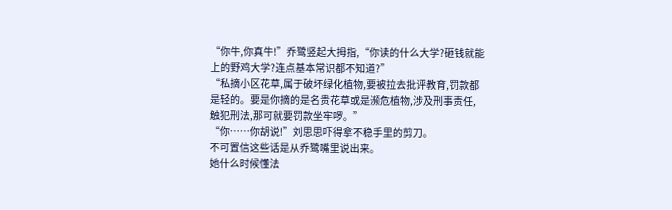“你牛,你真牛!”乔鹭竖起大拇指,“你读的什么大学?砸钱就能上的野鸡大学?连点基本常识都不知道?”
“私摘小区花草,属于破坏绿化植物,要被拉去批评教育,罚款都是轻的。要是你摘的是名贵花草或是濒危植物,涉及刑事责任,触犯刑法,那可就要罚款坐牢啰。”
“你……你胡说!”刘思思吓得拿不稳手里的剪刀。
不可置信这些话是从乔鹭嘴里说出来。
她什么时候懂法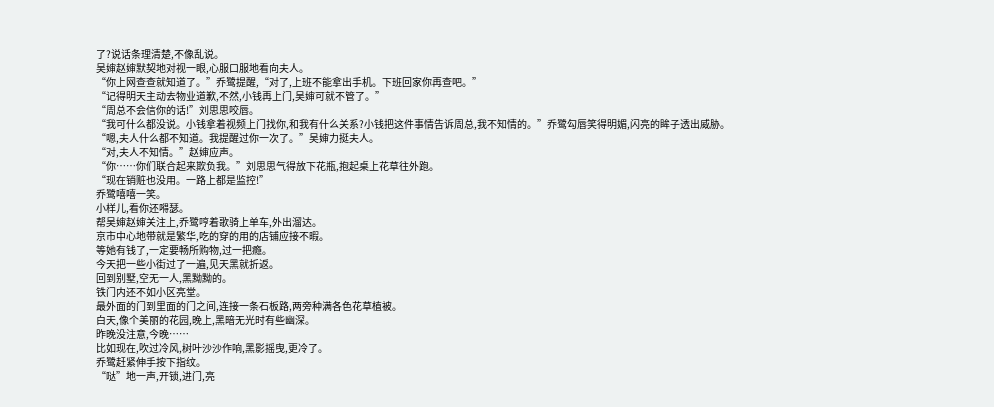了?说话条理清楚,不像乱说。
吴婶赵婶默契地对视一眼,心服口服地看向夫人。
“你上网查查就知道了。”乔鹭提醒,“对了,上班不能拿出手机。下班回家你再查吧。”
“记得明天主动去物业道歉,不然,小钱再上门,吴婶可就不管了。”
“周总不会信你的话!”刘思思咬唇。
“我可什么都没说。小钱拿着视频上门找你,和我有什么关系?小钱把这件事情告诉周总,我不知情的。”乔鹭勾唇笑得明媚,闪亮的眸子透出威胁。
“嗯,夫人什么都不知道。我提醒过你一次了。”吴婶力挺夫人。
“对,夫人不知情。”赵婶应声。
“你……你们联合起来欺负我。”刘思思气得放下花瓶,抱起桌上花草往外跑。
“现在销赃也没用。一路上都是监控!”
乔鹭嘻嘻一笑。
小样儿,看你还嘚瑟。
帮吴婶赵婶关注上,乔鹭哼着歌骑上单车,外出溜达。
京市中心地带就是繁华,吃的穿的用的店铺应接不暇。
等她有钱了,一定要畅所购物,过一把瘾。
今天把一些小街过了一遍,见天黑就折返。
回到别墅,空无一人,黑黝黝的。
铁门内还不如小区亮堂。
最外面的门到里面的门之间,连接一条石板路,两旁种满各色花草植被。
白天,像个美丽的花园,晚上,黑暗无光时有些幽深。
昨晚没注意,今晚……
比如现在,吹过冷风,树叶沙沙作响,黑影摇曳,更冷了。
乔鹭赶紧伸手按下指纹。
“哒”地一声,开锁,进门,亮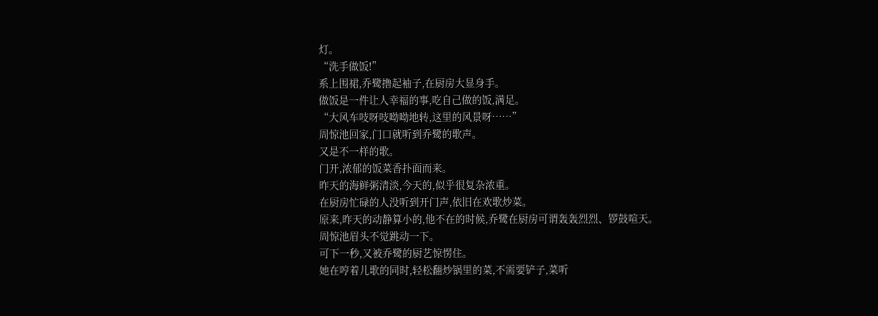灯。
“洗手做饭!”
系上围裙,乔鹭撸起袖子,在厨房大显身手。
做饭是一件让人幸福的事,吃自己做的饭,满足。
“大风车吱呀吱呦呦地转,这里的风景呀……”
周惊池回家,门口就听到乔鹭的歌声。
又是不一样的歌。
门开,浓郁的饭菜香扑面而来。
昨天的海鲜粥清淡,今天的,似乎很复杂浓重。
在厨房忙碌的人没听到开门声,依旧在欢歌炒菜。
原来,昨天的动静算小的,他不在的时候,乔鹭在厨房可谓轰轰烈烈、锣鼓喧天。
周惊池眉头不觉跳动一下。
可下一秒,又被乔鹭的厨艺惊愣住。
她在哼着儿歌的同时,轻松翻炒锅里的菜,不需要铲子,菜听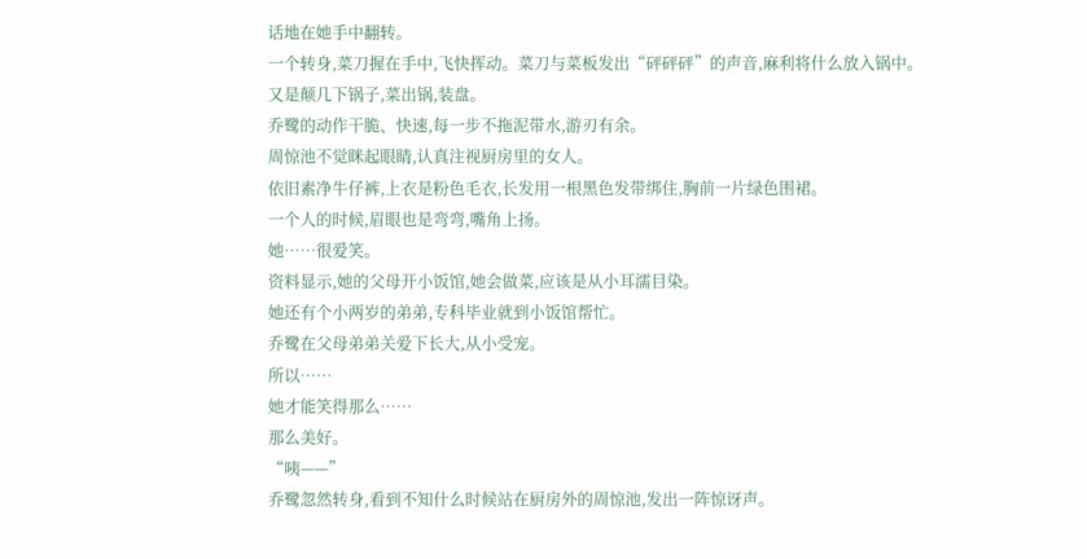话地在她手中翻转。
一个转身,菜刀握在手中,飞快挥动。菜刀与菜板发出“砰砰砰”的声音,麻利将什么放入锅中。
又是颠几下锅子,菜出锅,装盘。
乔鹭的动作干脆、快速,每一步不拖泥带水,游刃有余。
周惊池不觉眯起眼睛,认真注视厨房里的女人。
依旧素净牛仔裤,上衣是粉色毛衣,长发用一根黑色发带绑住,胸前一片绿色围裙。
一个人的时候,眉眼也是弯弯,嘴角上扬。
她……很爱笑。
资料显示,她的父母开小饭馆,她会做菜,应该是从小耳濡目染。
她还有个小两岁的弟弟,专科毕业就到小饭馆帮忙。
乔鹭在父母弟弟关爱下长大,从小受宠。
所以……
她才能笑得那么……
那么美好。
“咦——”
乔鹭忽然转身,看到不知什么时候站在厨房外的周惊池,发出一阵惊讶声。